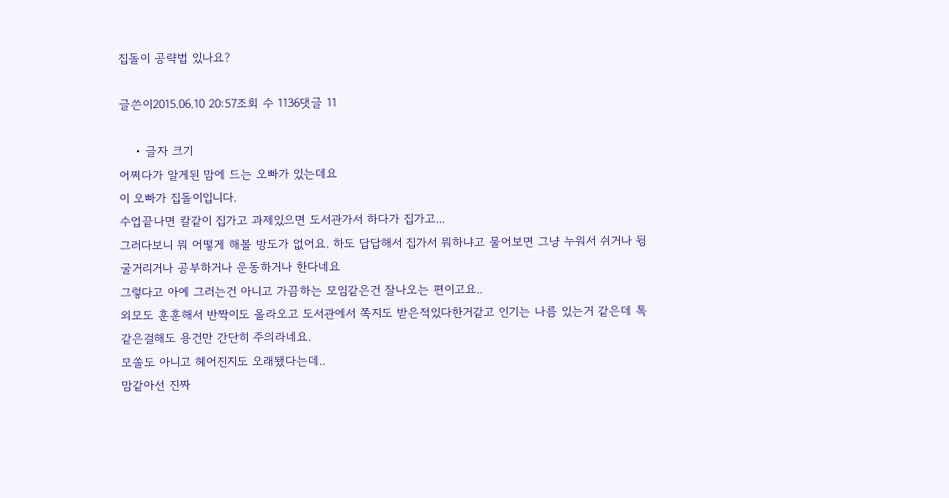집돌이 공략법 있나요?

글쓴이2015.06.10 20:57조회 수 1136댓글 11

    • 글자 크기
어쩌다가 알게된 맘에 드는 오빠가 있는데요
이 오빠가 집돌이입니다.
수업끝나면 칼같이 집가고 과제있으면 도서관가서 하다가 집가고...
그러다보니 뭐 어떻게 해볼 방도가 없어요. 하도 답답해서 집가서 뭐하냐고 물어보면 그냥 누워서 쉬거나 뒹굴거리거나 공부하거나 운동하거나 한다네요
그렇다고 아예 그러는건 아니고 가끔하는 모임같은건 잘나오는 편이고요..
외모도 훈훈해서 반짝이도 올라오고 도서관에서 쪽지도 받은적있다한거같고 인기는 나름 있는거 같은데 톡같은걸해도 용건만 간단히 주의라네요.
모쏠도 아니고 헤어진지도 오래됐다는데..
맘같아선 진짜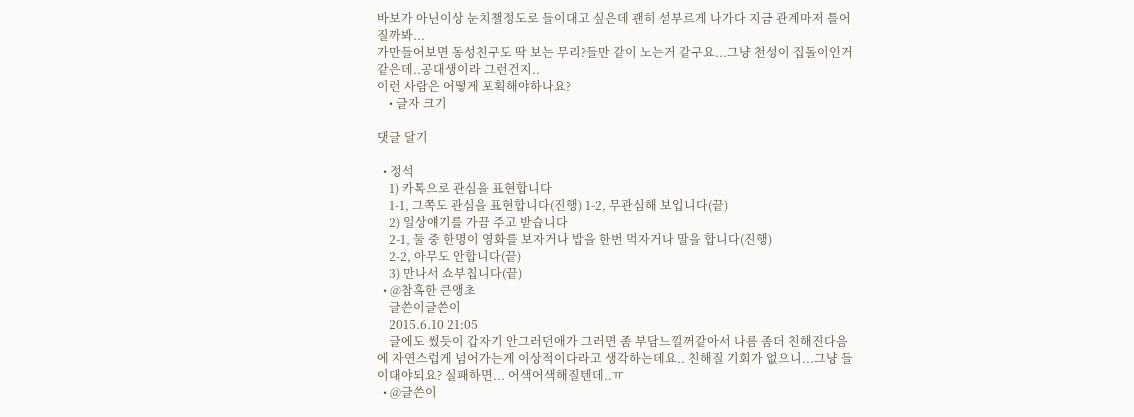바보가 아닌이상 눈치챌정도로 들이대고 싶은데 괜히 섣부르게 나가다 지금 관계마저 틀어질까봐...
가만들어보면 동성친구도 딱 보는 무리?들만 같이 노는거 같구요...그냥 천성이 집돌이인거 같은데..공대생이라 그런건지..
이런 사람은 어떻게 포획해야하나요?
    • 글자 크기

댓글 달기

  • 정석
    1) 카톡으로 관심을 표현합니다
    1-1, 그쪽도 관심을 표현합니다(진행) 1-2, 무관심해 보입니다(끝)
    2) 일상얘기를 가끔 주고 받습니다
    2-1, 둘 중 한명이 영화를 보자거나 밥을 한번 먹자거나 말을 합니다(진행)
    2-2, 아무도 안합니다(끝)
    3) 만나서 쇼부칩니다(끝)
  • @참혹한 큰앵초
    글쓴이글쓴이
    2015.6.10 21:05
    글에도 썼듯이 갑자기 안그러던애가 그러면 좀 부담느낄꺼같아서 나름 좀더 친해진다음에 자연스럽게 넘어가는게 이상적이다라고 생각하는데요.. 친해질 기회가 없으니...그냥 들이대야되요? 실패하면... 어색어색해질텐데..ㅠ
  • @글쓴이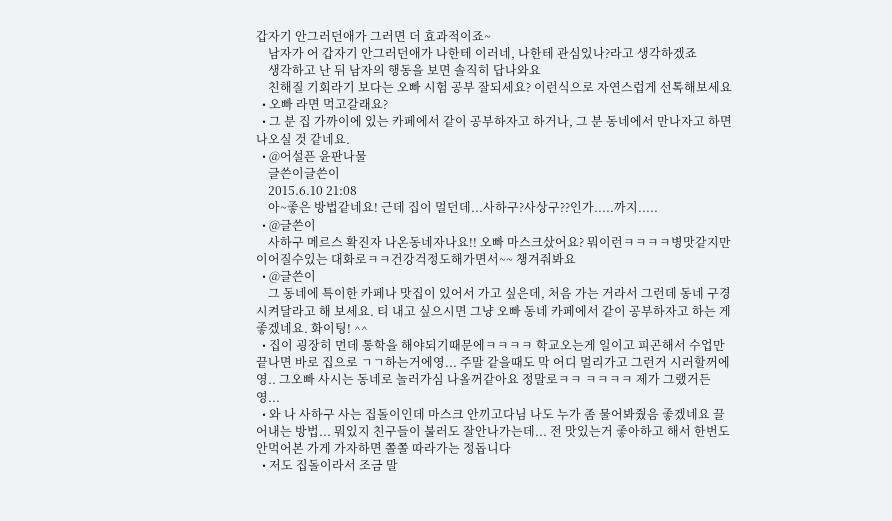갑자기 안그러던애가 그러면 더 효과적이죠~
    남자가 어 갑자기 안그러던애가 나한테 이러네, 나한테 관심있나?라고 생각하겠죠
    생각하고 난 뒤 남자의 행동을 보면 솔직히 답나와요
    친해질 기회라기 보다는 오빠 시험 공부 잘되세요? 이런식으로 자연스럽게 선톡해보세요
  • 오빠 라면 먹고갈래요?
  • 그 분 집 가까이에 있는 카페에서 같이 공부하자고 하거나, 그 분 동네에서 만나자고 하면 나오실 것 같네요.
  • @어설픈 윤판나물
    글쓴이글쓴이
    2015.6.10 21:08
    아~좋은 방법같네요! 근데 집이 멀던데...사하구?사상구??인가.....까지.....
  • @글쓴이
    사하구 메르스 확진자 나온동네자나요!! 오빠 마스크샀어요? 뭐이런ㅋㅋㅋㅋ병맛같지만이어질수있는 대화로ㅋㅋ건강걱정도해가면서~~ 챙겨줘봐요
  • @글쓴이
    그 동네에 특이한 카페나 맛집이 있어서 가고 싶은데, 처음 가는 거라서 그런데 동네 구경 시켜달라고 해 보세요. 티 내고 싶으시면 그냥 오빠 동네 카페에서 같이 공부하자고 하는 게 좋겠네요. 화이팅! ^^
  • 집이 굉장히 먼데 통학을 해야되기때문에ㅋㅋㅋㅋ 학교오는게 일이고 피곤해서 수업만끝나면 바로 집으로 ㄱㄱ하는거에영... 주말 같을때도 막 어디 멀리가고 그런거 시러할꺼에영.. 그오빠 사시는 동네로 놀러가심 나올꺼같아요 정말로ㅋㅋ ㅋㅋㅋㅋ 제가 그랬거든영...
  • 와 나 사하구 사는 집돌이인데 마스크 안끼고다님 나도 누가 좀 물어봐줬음 좋겠네요 끌어내는 방법... 뭐있지 친구들이 불러도 잘안나가는데... 전 맛있는거 좋아하고 해서 한번도 안먹어본 가게 가자하면 쫄쫄 따라가는 정돕니다
  • 저도 집돌이라서 조금 말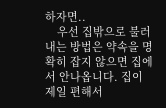하자면..
    우선 집밖으로 불러내는 방법은 약속을 명확히 잡지 않으면 집에서 안나옵니다. 집이 제일 편해서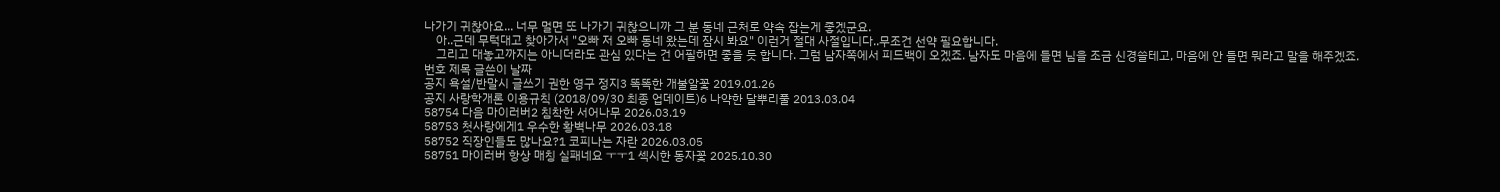나가기 귀찮아요... 너무 멀면 또 나가기 귀찮으니까 그 분 동네 근처로 약속 잡는게 좋겠군요.
    아..근데 무턱대고 찾아가서 "오빠 저 오빠 동네 왔는데 잠시 봐요" 이런거 절대 사절입니다..무조건 선약 필요합니다.
    그리고 대놓고까지는 아니더라도 관심 있다는 건 어필하면 좋을 듯 합니다. 그럼 남자쪽에서 피드백이 오겠죠. 남자도 마음에 들면 님을 조금 신경쓸테고, 마음에 안 들면 뭐라고 말을 해주겠죠.
번호 제목 글쓴이 날짜
공지 욕설/반말시 글쓰기 권한 영구 정지3 똑똑한 개불알꽃 2019.01.26
공지 사랑학개론 이용규칙 (2018/09/30 최종 업데이트)6 나약한 달뿌리풀 2013.03.04
58754 다음 마이러버2 침착한 서어나무 2026.03.19
58753 첫사랑에게1 우수한 황벽나무 2026.03.18
58752 직장인들도 많나요?1 코피나는 자란 2026.03.05
58751 마이러버 항상 매칭 실패네요 ㅜㅜ1 섹시한 동자꽃 2025.10.30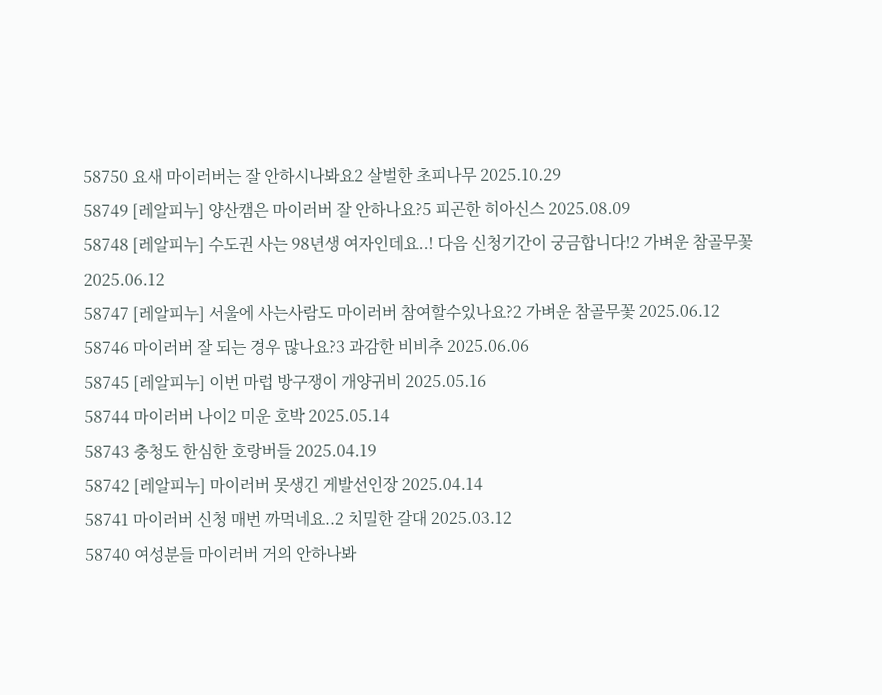58750 요새 마이러버는 잘 안하시나봐요2 살벌한 초피나무 2025.10.29
58749 [레알피누] 양산캠은 마이러버 잘 안하나요?5 피곤한 히아신스 2025.08.09
58748 [레알피누] 수도권 사는 98년생 여자인데요..! 다음 신청기간이 궁금합니다!2 가벼운 참골무꽃 2025.06.12
58747 [레알피누] 서울에 사는사람도 마이러버 참여할수있나요?2 가벼운 참골무꽃 2025.06.12
58746 마이러버 잘 되는 경우 많나요?3 과감한 비비추 2025.06.06
58745 [레알피누] 이번 마럽 방구쟁이 개양귀비 2025.05.16
58744 마이러버 나이2 미운 호박 2025.05.14
58743 충청도 한심한 호랑버들 2025.04.19
58742 [레알피누] 마이러버 못생긴 게발선인장 2025.04.14
58741 마이러버 신청 매번 까먹네요..2 치밀한 갈대 2025.03.12
58740 여성분들 마이러버 거의 안하나봐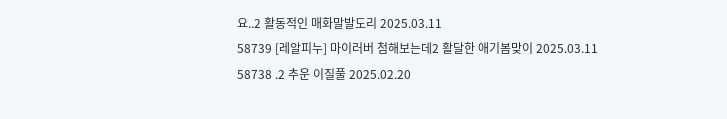요..2 활동적인 매화말발도리 2025.03.11
58739 [레알피누] 마이러버 첨해보는데2 활달한 애기봄맞이 2025.03.11
58738 .2 추운 이질풀 2025.02.20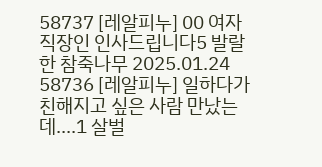58737 [레알피누] 00 여자 직장인 인사드립니다5 발랄한 참죽나무 2025.01.24
58736 [레알피누] 일하다가 친해지고 싶은 사람 만났는데....1 살벌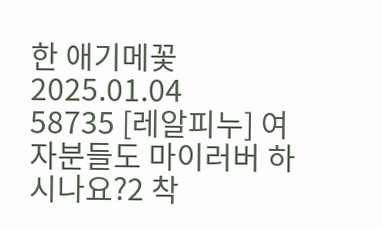한 애기메꽃 2025.01.04
58735 [레알피누] 여자분들도 마이러버 하시나요?2 착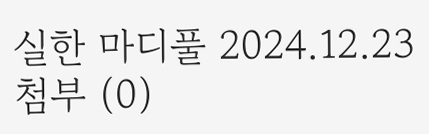실한 마디풀 2024.12.23
첨부 (0)